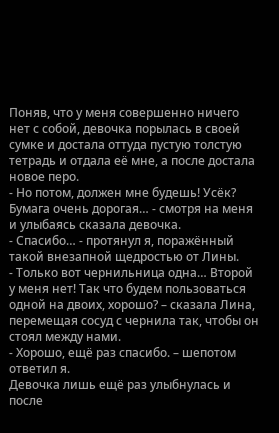Поняв, что у меня совершенно ничего нет с собой, девочка порылась в своей сумке и достала оттуда пустую толстую тетрадь и отдала её мне, а после достала новое перо.
- Но потом, должен мне будешь! Усёк? Бумага очень дорогая… - смотря на меня и улыбаясь сказала девочка.
- Спасибо… - протянул я, поражённый такой внезапной щедростью от Лины.
- Только вот чернильница одна… Второй у меня нет! Так что будем пользоваться одной на двоих, хорошо? – сказала Лина, перемещая сосуд с чернила так, чтобы он стоял между нами.
- Хорошо, ещё раз спасибо. – шепотом ответил я.
Девочка лишь ещё раз улыбнулась и после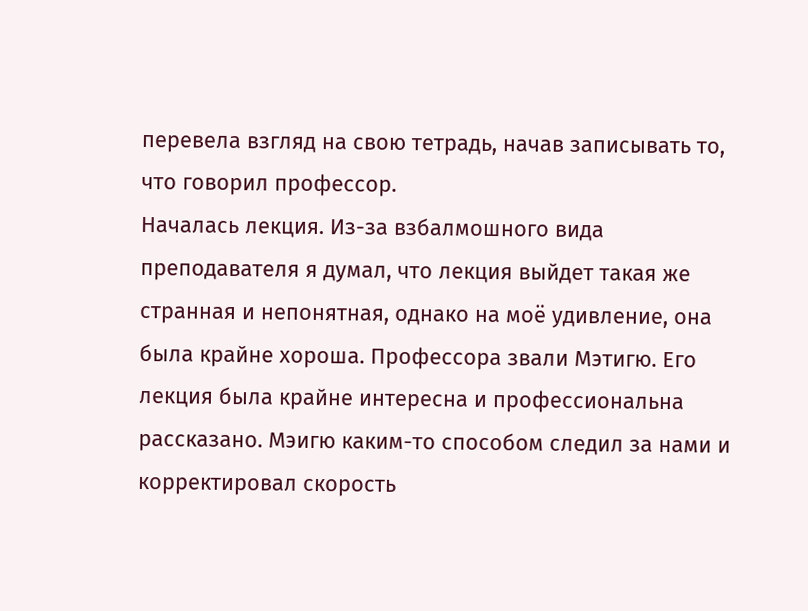перевела взгляд на свою тетрадь, начав записывать то, что говорил профессор.
Началась лекция. Из-за взбалмошного вида преподавателя я думал, что лекция выйдет такая же странная и непонятная, однако на моё удивление, она была крайне хороша. Профессора звали Мэтигю. Его лекция была крайне интересна и профессиональна рассказано. Мэигю каким-то способом следил за нами и корректировал скорость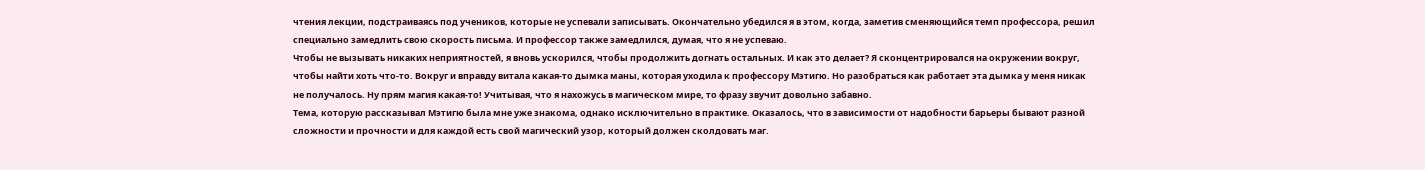чтения лекции, подстраиваясь под учеников, которые не успевали записывать. Окончательно убедился я в этом, когда, заметив сменяющийся темп профессора, решил специально замедлить свою скорость письма. И профессор также замедлился, думая, что я не успеваю.
Чтобы не вызывать никаких неприятностей, я вновь ускорился, чтобы продолжить догнать остальных. И как это делает? Я сконцентрировался на окружении вокруг, чтобы найти хоть что-то. Вокруг и вправду витала какая-то дымка маны, которая уходила к профессору Мэтигю. Но разобраться как работает эта дымка у меня никак не получалось. Ну прям магия какая-то! Учитывая, что я нахожусь в магическом мире, то фразу звучит довольно забавно.
Тема, которую рассказывал Мэтигю была мне уже знакома, однако исключительно в практике. Оказалось, что в зависимости от надобности барьеры бывают разной сложности и прочности и для каждой есть свой магический узор, который должен сколдовать маг.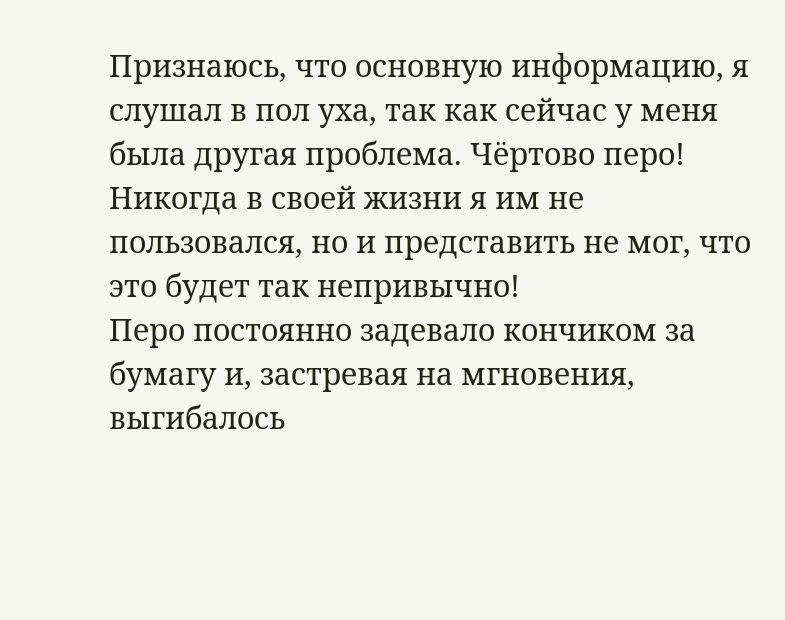Признаюсь, что основную информацию, я слушал в пол уха, так как сейчас у меня была другая проблема. Чёртово перо! Никогда в своей жизни я им не пользовался, но и представить не мог, что это будет так непривычно!
Перо постоянно задевало кончиком за бумагу и, застревая на мгновения, выгибалось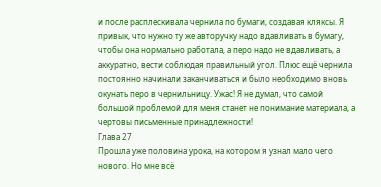и после расплескивала чернила по бумаги, создавая кляксы. Я привык, что нужно ту же авторучку надо вдавливать в бумагу, чтобы она нормально работала, а перо надо не вдавливать, а аккуратно, вести соблюдая правильный угол. Плюс ещё чернила постоянно начинали заканчиваться и было необходимо вновь окунать перо в чернильницу. Ужас! Я не думал, что самой большой проблемой для меня станет не понимание материала, а чертовы письменные принадлежности!
Глава 27
Прошла уже половина урока, на котором я узнал мало чего нового. Но мне всё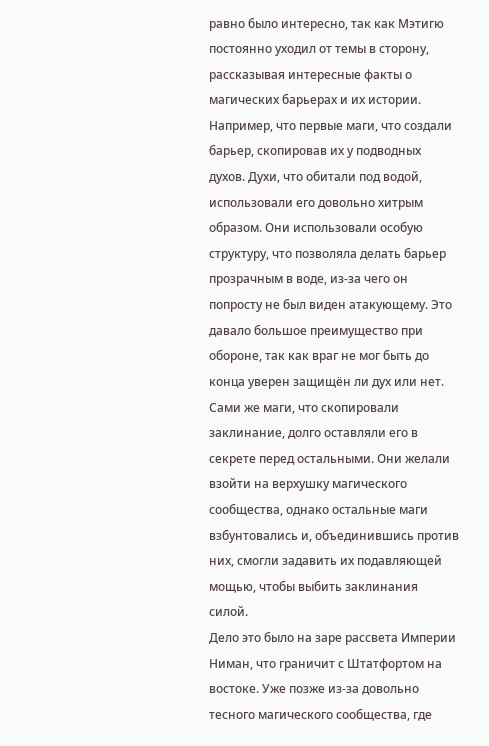равно было интересно, так как Мэтигю постоянно уходил от темы в сторону, рассказывая интересные факты о магических барьерах и их истории. Например, что первые маги, что создали барьер, скопировав их у подводных духов. Духи, что обитали под водой, использовали его довольно хитрым образом. Они использовали особую структуру, что позволяла делать барьер прозрачным в воде, из-за чего он попросту не был виден атакующему. Это давало большое преимущество при обороне, так как враг не мог быть до конца уверен защищён ли дух или нет. Сами же маги, что скопировали заклинание, долго оставляли его в секрете перед остальными. Они желали взойти на верхушку магического сообщества, однако остальные маги взбунтовались и, объединившись против них, смогли задавить их подавляющей мощью, чтобы выбить заклинания силой.
Дело это было на заре рассвета Империи Ниман, что граничит с Штатфортом на востоке. Уже позже из-за довольно тесного магического сообщества, где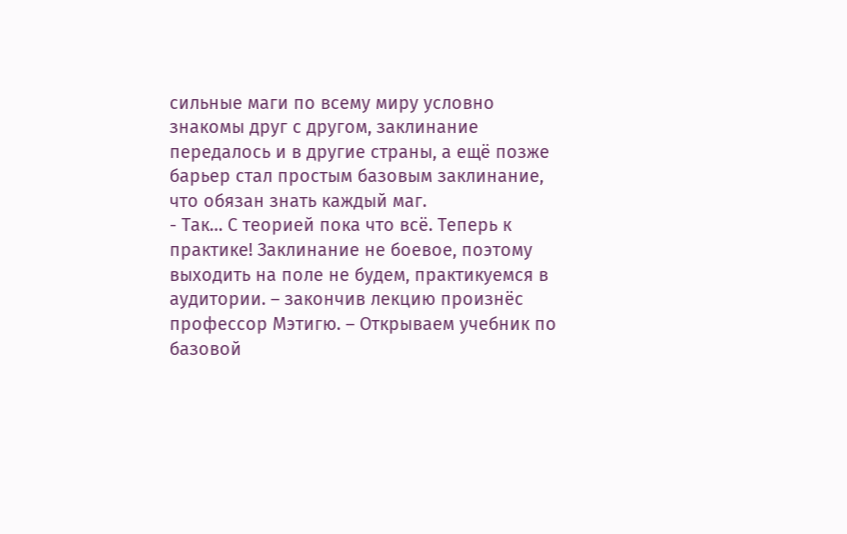сильные маги по всему миру условно знакомы друг с другом, заклинание передалось и в другие страны, а ещё позже барьер стал простым базовым заклинание, что обязан знать каждый маг.
- Так… С теорией пока что всё. Теперь к практике! Заклинание не боевое, поэтому выходить на поле не будем, практикуемся в аудитории. – закончив лекцию произнёс профессор Мэтигю. – Открываем учебник по базовой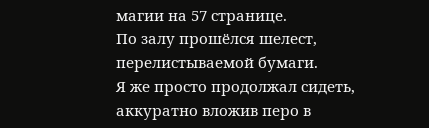магии на 57 странице.
По залу прошёлся шелест, перелистываемой бумаги.
Я же просто продолжал сидеть, аккуратно вложив перо в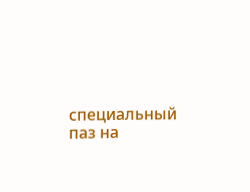специальный паз на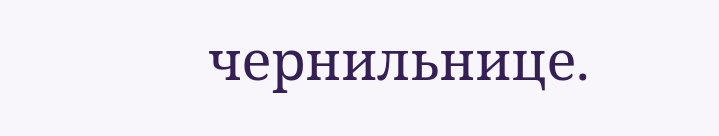чернильнице.